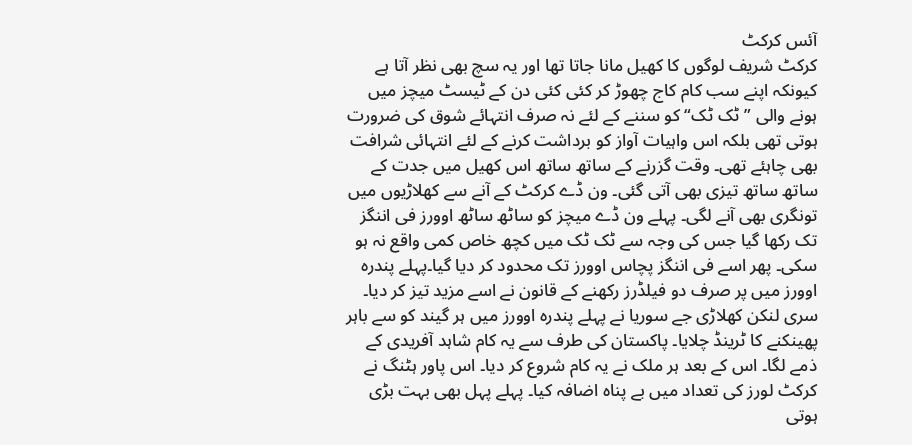آئس کرکٹ
کرکٹ شریف لوگوں کا کھیل مانا جاتا تھا اور یہ سچ بھی نظر آتا ہے کیونکہ اپنے سب کام کاج چھوڑ کر کئی کئی دن کے ٹیسٹ میچز میں ہونے والی ”ٹک ٹک“ کو سننے کے لئے نہ صرف انتہائے شوق کی ضرورت ہوتی تھی بلکہ اس واہیات آواز کو برداشت کرنے کے لئے انتہائی شرافت بھی چاہئے تھی۔ وقت گزرنے کے ساتھ ساتھ اس کھیل میں جدت کے ساتھ ساتھ تیزی بھی آتی گئی۔ ون ڈے کرکٹ کے آنے سے کھلاڑیوں میں تونگری بھی آنے لگی۔ پہلے ون ڈے میچز کو ساٹھ ساٹھ اوورز فی اننگز تک رکھا گیا جس کی وجہ سے ٹک ٹک میں کچھ خاص کمی واقع نہ ہو سکی۔ پھر اسے فی اننگز پچاس اوورز تک محدود کر دیا گیا۔پہلے پندرہ اوورز میں پر صرف دو فیلڈرز رکھنے کے قانون نے اسے مزید تیز کر دیا۔ سری لنکن کھلاڑی جے سوریا نے پہلے پندرہ اوورز میں ہر گیند کو سے باہر پھینکنے کا ٹرینڈ چلایا۔ پاکستان کی طرف سے یہ کام شاہد آفریدی کے ذمے لگا۔ اس کے بعد ہر ملک نے یہ کام شروع کر دیا۔ اس پاور ہٹنگ نے کرکٹ لورز کی تعداد میں بے پناہ اضافہ کیا۔ پہلے پہل بھی بہت بڑی ہوتی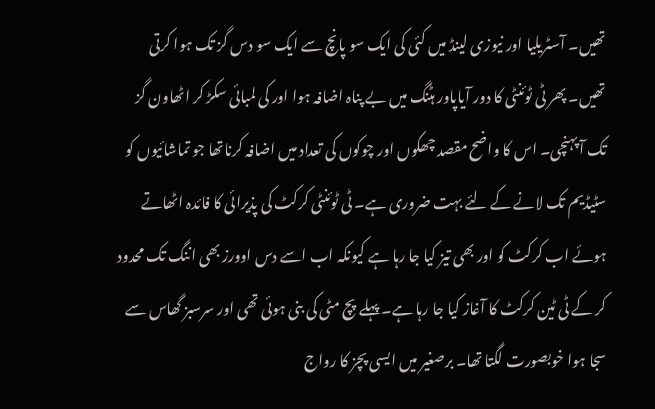تھیں۔ آسٹریلیا اور نیوزی لینڈ میں کئی کی ایک سو پانچ سے ایک سو دس گز تک ہوا کرتی تھیں۔ پھر ٹی ٹوئنٹی کا دور آیاپاور ہٹنگ میں بے پناہ اضافہ ہوا اور کی لمبائی سکڑ کر اٹھاون گز تک آ پہنچی۔ اس کا واضح مقصد چھکوں اور چوکوں کی تعداد میں اضافہ کرناتھا جو تماشائیوں کو سٹیڈیم تک لانے کے لئے بہت ضروری ہے۔ ٹی ٹوئنٹی کرکٹ کی پذیرائی کا فائدہ اٹھاتے ہوئے اب کرکٹ کو اور بھی تیز کیا جا رہا ہے کیونکہ اب اسے دس اوورز بھی اننگ تک محدود کر کے ٹی ٹین کرکٹ کا آغاز کیا جا رہا ہے۔ پہلے پچ مٹی کی بنی ہوئی تھی اور سرسبز گھاس سے سجا ہوا خوبصورت لگتا تھا۔ برصغیر میں ایسی پچز کا رواج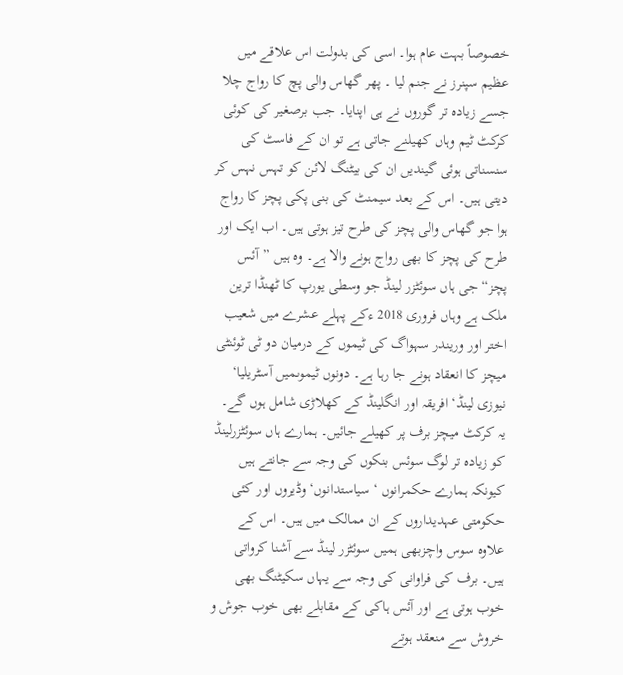خصوصاً بہت عام ہوا۔ اسی کی بدولت اس علاقے میں عظیم سپنرز نے جنم لیا ۔ پھر گھاس والی پچ کا رواج چلا جسے زیادہ تر گوروں نے ہی اپنایا۔ جب برصغیر کی کوئی کرکٹ ٹیم وہاں کھیلنے جاتی ہے تو ان کے فاسٹ کی سنسناتی ہوئی گیندیں ان کی بیٹنگ لائن کو تہس نہس کر دیتی ہیں۔ اس کے بعد سیمنٹ کی بنی پکی پچز کا رواج ہوا جو گھاس والی پچز کی طرح تیز ہوتی ہیں۔ اب ایک اور طرح کی پچز کا بھی رواج ہونے والا ہے۔ وہ ہیں ”آئس پچز“ جی ہاں سوئٹزر لینڈ جو وسطی یورپ کا ٹھنڈا ترین ملک ہے وہاں فروری 2018 ءکے پہلے عشرے میں شعیب اختر اور وریندر سہواگ کی ٹیموں کے درمیان دو ٹی ٹوئنٹی میچز کا انعقاد ہونے جا رہا ہے۔ دونوں ٹیموںمیں آسٹریلیا‘ نیوزی لینڈ‘ افریقہ اور انگلینڈ کے کھلاڑی شامل ہوں گے۔ یہ کرکٹ میچز برف پر کھیلے جائیں۔ ہمارے ہاں سوئٹزرلینڈ کو زیادہ تر لوگ سوئس بنکوں کی وجہ سے جانتے ہیں کیونکہ ہمارے حکمرانوں ‘ سیاستدانوں‘ وڈیروں اور کئی حکومتی عہدیداروں کے ان ممالک میں ہیں۔ اس کے علاوہ سوس واچزبھی ہمیں سوئٹزر لینڈ سے آشنا کرواتی ہیں۔ برف کی فراوانی کی وجہ سے یہاں سکیٹنگ بھی خوب ہوتی ہے اور آئس ہاکی کے مقابلے بھی خوب جوش و خروش سے منعقد ہوتے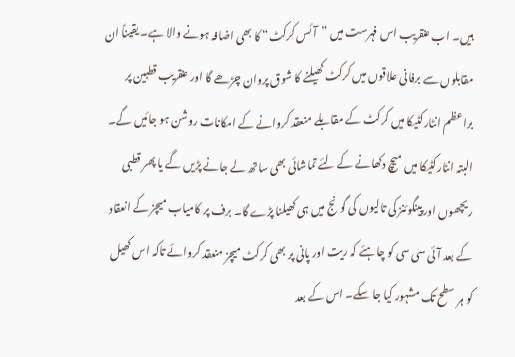ہیں۔ اب عنقریب اس فہرست میں ”آئس کرکٹ“ کا بھی اضافہ ہونے والا ہے۔ یقیناً ان مقابلوں سے برفانی علاقوں میں کرکٹ کھیلنے کا شوق پروان چڑھے گا اور عنقریب قطبین پر براعظم انٹارکٹیکا میں کرکٹ کے مقابلے منعقد کروانے کے امکانات روشن ہو جائیں گے۔ البتہ انٹارکٹیکا میں میچ دکھانے کے لئے تماشائی بھی ساتھ لے جانے پڑیں گے یا پھر قطبی ریچھوں اور پینگوئنز کی تالیوں کی گونج میں ہی کھیلنا پڑے گا۔ برف پر کامیاب میچز کے انعقاد کے بعد آئی سی سی کو چاہئے کہ ریت اور پانی پر بھی کرکٹ میچز منعقد کروائے تاکہ اس کھیل کو ہر سطح تک مشہور کیا جا سکے۔ اس کے بعد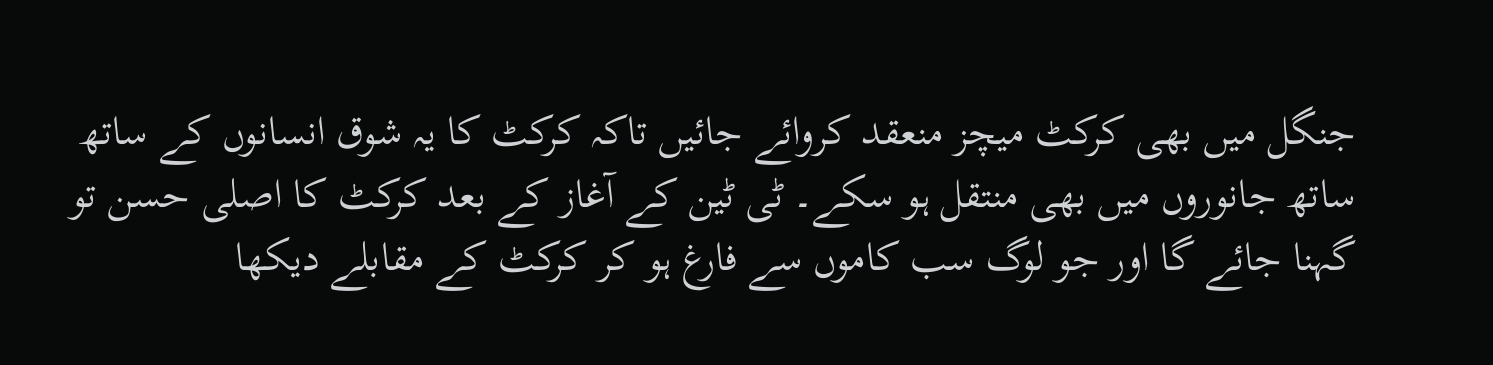جنگل میں بھی کرکٹ میچز منعقد کروائے جائیں تاکہ کرکٹ کا یہ شوق انسانوں کے ساتھ ساتھ جانوروں میں بھی منتقل ہو سکے۔ ٹی ٹین کے آغاز کے بعد کرکٹ کا اصلی حسن تو گہنا جائے گا اور جو لوگ سب کاموں سے فارغ ہو کر کرکٹ کے مقابلے دیکھا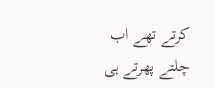کرتے تھے اب چلتے پھرتے ہی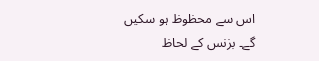اس سے محظوظ ہو سکیں گے۔ بزنس کے لحاظ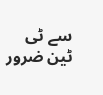سے ٹی ٹین ضرور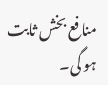منافع بخش ثابت ہو گی۔